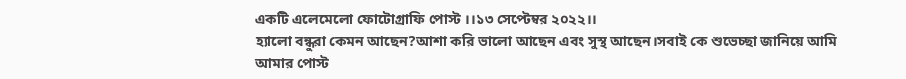একটি এলেমেলো ফোটোগ্রাফি পোস্ট ।।১৩ সেপ্টেম্বর ২০২২।।
হ্যালো বন্ধুরা কেমন আছেন?আশা করি ভালো আছেন এবং সুস্থ আছেন।সবাই কে শুভেচ্ছা জানিয়ে আমি আমার পোস্ট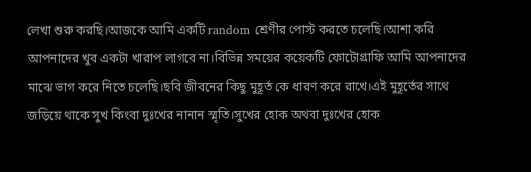লেখা শুরু করছি।আজকে আমি একটি random শ্রেণীর পোস্ট করতে চলেছি।আশা করি আপনাদের খুব একটা খারাপ লাগবে না।বিভিন্ন সময়ের কয়েকটি ফোটোগ্রাফি আমি আপনাদের মাঝে ভাগ করে নিতে চলেছি।ছবি জীবনের কিছু মুহূর্ত কে ধারণ করে রাখে।এই মুহূর্তের সাথে জড়িয়ে থাকে সুখ কিংবা দুঃখের নানান স্মৃতি।সুখের হোক অথবা দুঃখের হোক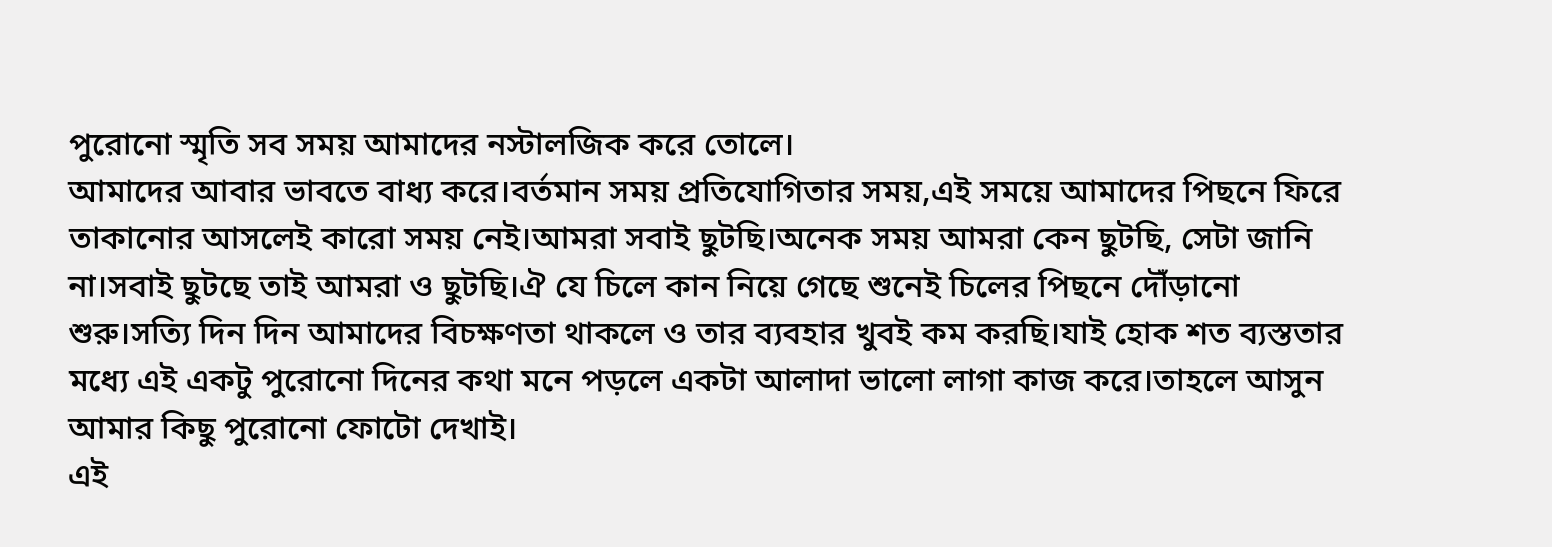পুরোনো স্মৃতি সব সময় আমাদের নস্টালজিক করে তোলে।
আমাদের আবার ভাবতে বাধ্য করে।বর্তমান সময় প্রতিযোগিতার সময়,এই সময়ে আমাদের পিছনে ফিরে তাকানোর আসলেই কারো সময় নেই।আমরা সবাই ছুটছি।অনেক সময় আমরা কেন ছুটছি, সেটা জানি না।সবাই ছুটছে তাই আমরা ও ছুটছি।ঐ যে চিলে কান নিয়ে গেছে শুনেই চিলের পিছনে দৌঁড়ানো শুরু।সত্যি দিন দিন আমাদের বিচক্ষণতা থাকলে ও তার ব্যবহার খুবই কম করছি।যাই হোক শত ব্যস্ততার মধ্যে এই একটু পুরোনো দিনের কথা মনে পড়লে একটা আলাদা ভালো লাগা কাজ করে।তাহলে আসুন আমার কিছু পুরোনো ফোটো দেখাই।
এই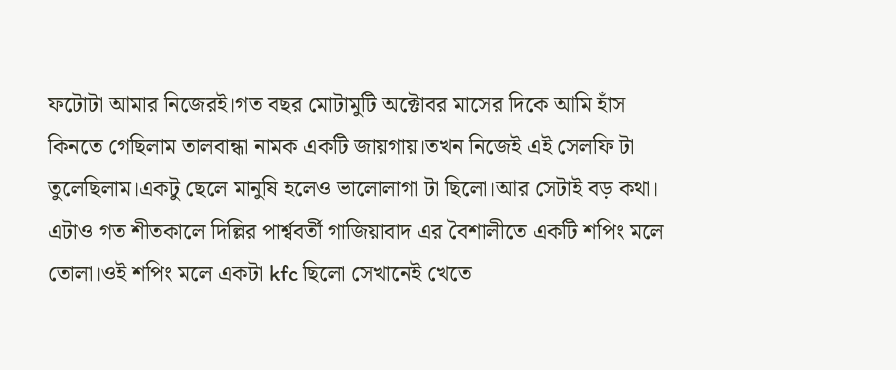ফটোটা আমার নিজেরই।গত বছর মোটামুটি অক্টোবর মাসের দিকে আমি হাঁস কিনতে গেছিলাম তালবান্ধা নামক একটি জায়গায়।তখন নিজেই এই সেলফি টা তুলেছিলাম।একটু ছেলে মানুষি হলেও ভালোলাগা টা ছিলো।আর সেটাই বড় কথা।
এটাও গত শীতকালে দিল্লির পার্শ্ববর্তী গাজিয়াবাদ এর বৈশালীতে একটি শপিং মলে তোলা।ওই শপিং মলে একটা kfc ছিলো সেখানেই খেতে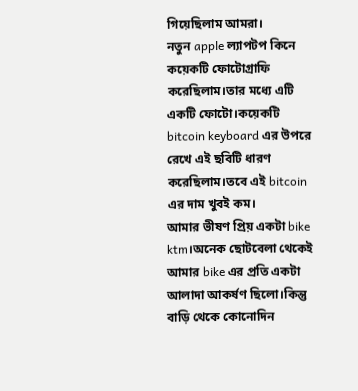গিয়েছিলাম আমরা।
নতুন apple ল্যাপটপ কিনে কয়েকটি ফোটোগ্রাফি করেছিলাম।তার মধ্যে এটি একটি ফোটো।কয়েকটি bitcoin keyboard এর উপরে রেখে এই ছবিটি ধারণ করেছিলাম।তবে এই bitcoin এর দাম খুবই কম।
আমার ভীষণ প্রিয় একটা bike ktm।অনেক ছোটবেলা থেকেই আমার bike এর প্রতি একটা আলাদা আকর্ষণ ছিলো।কিন্তু বাড়ি থেকে কোনোদিন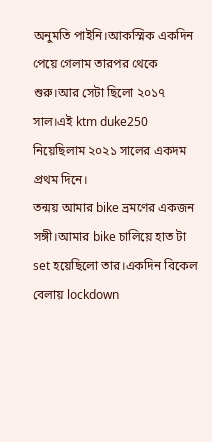অনুমতি পাইনি।আকস্মিক একদিন পেয়ে গেলাম তারপর থেকে শুরু।আর সেটা ছিলো ২০১৭ সাল।এই ktm duke250 নিয়েছিলাম ২০২১ সালের একদম প্রথম দিনে।
তন্ময় আমার bike ভ্রমণের একজন সঙ্গী।আমার bike চালিয়ে হাত টা set হয়েছিলো তার।একদিন বিকেল বেলায় lockdown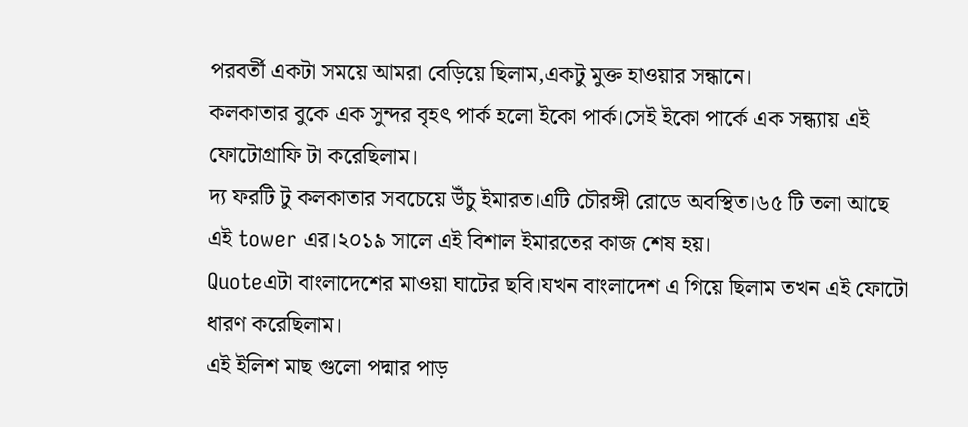পরবর্তী একটা সময়ে আমরা বেড়িয়ে ছিলাম,একটু মুক্ত হাওয়ার সন্ধানে।
কলকাতার বুকে এক সুন্দর বৃহৎ পার্ক হলো ইকো পার্ক।সেই ইকো পার্কে এক সন্ধ্যায় এই ফোটোগ্রাফি টা করেছিলাম।
দ্য ফরটি টু কলকাতার সবচেয়ে উঁচু ইমারত।এটি চৌরঙ্গী রোডে অবস্থিত।৬৫ টি তলা আছে এই tower এর।২০১৯ সালে এই বিশাল ইমারতের কাজ শেষ হয়।
Quoteএটা বাংলাদেশের মাওয়া ঘাটের ছবি।যখন বাংলাদেশ এ গিয়ে ছিলাম তখন এই ফোটো ধারণ করেছিলাম।
এই ইলিশ মাছ গুলো পদ্মার পাড়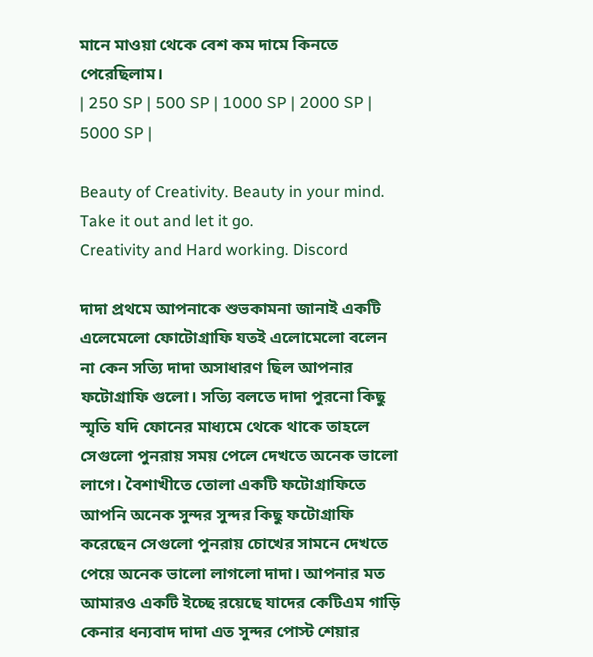মানে মাওয়া থেকে বেশ কম দামে কিনতে পেরেছিলাম।
| 250 SP | 500 SP | 1000 SP | 2000 SP | 5000 SP |

Beauty of Creativity. Beauty in your mind.
Take it out and let it go.
Creativity and Hard working. Discord

দাদা প্রথমে আপনাকে শুভকামনা জানাই একটি এলেমেলো ফোটোগ্রাফি যতই এলোমেলো বলেন না কেন সত্যি দাদা অসাধারণ ছিল আপনার ফটোগ্রাফি গুলো। সত্যি বলতে দাদা পুরনো কিছু স্মৃতি যদি ফোনের মাধ্যমে থেকে থাকে তাহলে সেগুলো পুনরায় সময় পেলে দেখতে অনেক ভালো লাগে। বৈশাখীতে তোলা একটি ফটোগ্রাফিতে আপনি অনেক সুন্দর সুন্দর কিছু ফটোগ্রাফি করেছেন সেগুলো পুনরায় চোখের সামনে দেখতে পেয়ে অনেক ভালো লাগলো দাদা। আপনার মত আমারও একটি ইচ্ছে রয়েছে যাদের কেটিএম গাড়ি কেনার ধন্যবাদ দাদা এত সুন্দর পোস্ট শেয়ার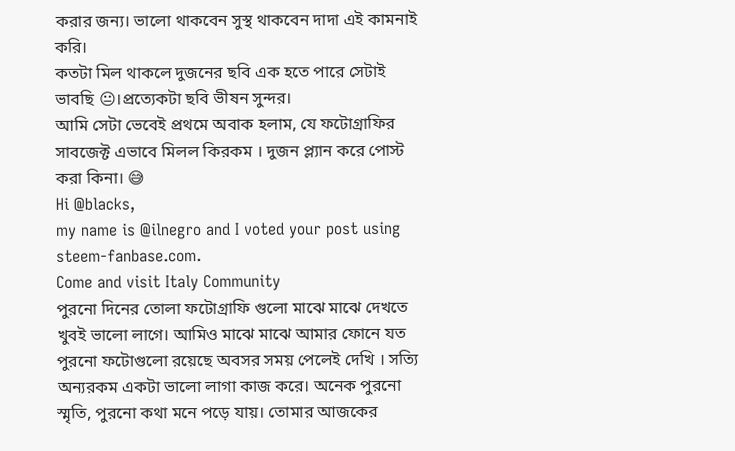করার জন্য। ভালো থাকবেন সুস্থ থাকবেন দাদা এই কামনাই করি।
কতটা মিল থাকলে দুজনের ছবি এক হতে পারে সেটাই ভাবছি 😐।প্রত্যেকটা ছবি ভীষন সুন্দর।
আমি সেটা ভেবেই প্রথমে অবাক হলাম, যে ফটোগ্রাফির সাবজেক্ট এভাবে মিলল কিরকম । দুজন প্ল্যান করে পোস্ট করা কিনা। 😅
Hi @blacks,
my name is @ilnegro and I voted your post using steem-fanbase.com.
Come and visit Italy Community
পুরনো দিনের তোলা ফটোগ্রাফি গুলো মাঝে মাঝে দেখতে খুবই ভালো লাগে। আমিও মাঝে মাঝে আমার ফোনে যত পুরনো ফটোগুলো রয়েছে অবসর সময় পেলেই দেখি । সত্যি অন্যরকম একটা ভালো লাগা কাজ করে। অনেক পুরনো স্মৃতি, পুরনো কথা মনে পড়ে যায়। তোমার আজকের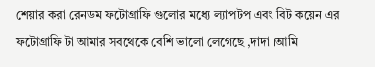শেয়ার করা রেনডম ফটোগ্রাফি গুলোর মধ্যে ল্যাপটপ এবং বিট কয়েন এর ফটোগ্রাফি টা আমার সবথেকে বেশি ভালো লেগেছে ,দাদা ।আমি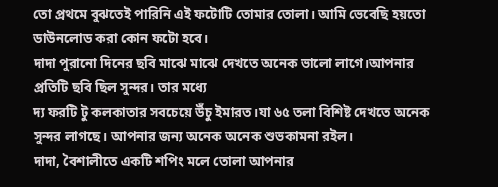তো প্রথমে বুঝতেই পারিনি এই ফটোটি তোমার তোলা। আমি ভেবেছি হয়তো ডাউনলোড করা কোন ফটো হবে।
দাদা পুরানো দিনের ছবি মাঝে মাঝে দেখতে অনেক ভালো লাগে।আপনার প্রতিটি ছবি ছিল সুন্দর। তার মধ্যে
দ্য ফরটি টু কলকাতার সবচেয়ে উঁচু ইমারত।যা ৬৫ তলা বিশিষ্ট দেখতে অনেক সুন্দর লাগছে। আপনার জন্য অনেক অনেক শুভকামনা রইল।
দাদা, বৈশালীতে একটি শপিং মলে তোলা আপনার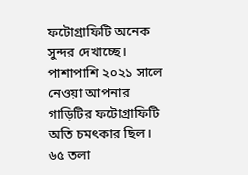ফটোগ্রাফিটি অনেক সুন্দর দেখাচ্ছে। পাশাপাশি ২০২১ সালে নেওয়া আপনার গাড়িটির ফটোগ্রাফিটি অতি চমৎকার ছিল। ৬৫ তলা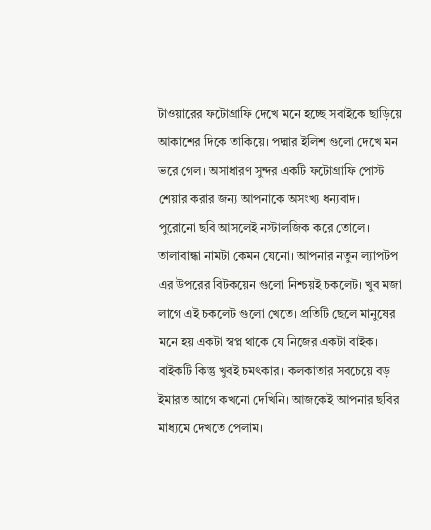টাওয়ারের ফটোগ্রাফি দেখে মনে হচ্ছে সবাইকে ছাড়িয়ে আকাশের দিকে তাকিয়ে। পদ্মার ইলিশ গুলো দেখে মন ভরে গেল। অসাধারণ সুন্দর একটি ফটোগ্রাফি পোস্ট শেয়ার করার জন্য আপনাকে অসংখ্য ধন্যবাদ।
পুরোনো ছবি আসলেই নস্টালজিক করে তোলে। তালাবান্ধা নামটা কেমন যেনো। আপনার নতুন ল্যাপটপ এর উপরের বিটকয়েন গুলো নিশ্চয়ই চকলেট। খুব মজা লাগে এই চকলেট গুলো খেতে। প্রতিটি ছেলে মানুষের মনে হয় একটা স্বপ্ন থাকে যে নিজের একটা বাইক। বাইকটি কিন্তু খুবই চমৎকার। কলকাতার সবচেয়ে বড় ইমারত আগে কখনো দেখিনি। আজকেই আপনার ছবির মাধ্যমে দেখতে পেলাম।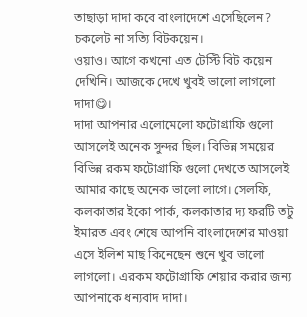তাছাড়া দাদা কবে বাংলাদেশে এসেছিলেন?
চকলেট না সত্যি বিটকয়েন।
ওয়াও। আগে কখনো এত টেস্টি বিট কয়েন দেখিনি। আজকে দেখে খুবই ভালো লাগলো দাদা😋।
দাদা আপনার এলোমেলো ফটোগ্রাফি গুলো আসলেই অনেক সুন্দর ছিল। বিভিন্ন সময়ের বিভিন্ন রকম ফটোগ্রাফি গুলো দেখতে আসলেই আমার কাছে অনেক ভালো লাগে। সেলফি, কলকাতার ইকো পার্ক, কলকাতার দ্য ফরটি তটু ইমারত এবং শেষে আপনি বাংলাদেশের মাওয়া এসে ইলিশ মাছ কিনেছেন শুনে খুব ভালো লাগলো। এরকম ফটোগ্রাফি শেয়ার করার জন্য আপনাকে ধন্যবাদ দাদা।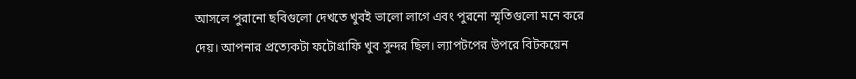আসলে পুরানো ছবিগুলো দেখতে খুবই ভালো লাগে এবং পুরনো স্মৃতিগুলো মনে করে দেয়। আপনার প্রত্যেকটা ফটোগ্রাফি খুব সুন্দর ছিল। ল্যাপটপের উপরে বিটকয়েন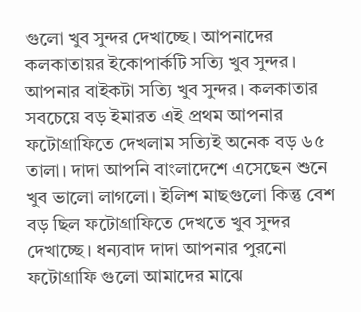গুলো খুব সুন্দর দেখাচ্ছে। আপনাদের কলকাতায়র ইকোপার্কটি সত্যি খুব সুন্দর। আপনার বাইকটা সত্যি খুব সুন্দর। কলকাতার সবচেয়ে বড় ইমারত এই প্রথম আপনার ফটোগ্রাফিতে দেখলাম সত্যিই অনেক বড় ৬৫ তালা। দাদা আপনি বাংলাদেশে এসেছেন শুনে খুব ভালো লাগলো। ইলিশ মাছগুলো কিন্তু বেশ বড় ছিল ফটোগ্রাফিতে দেখতে খুব সুন্দর দেখাচ্ছে। ধন্যবাদ দাদা আপনার পুরনো ফটোগ্রাফি গুলো আমাদের মাঝে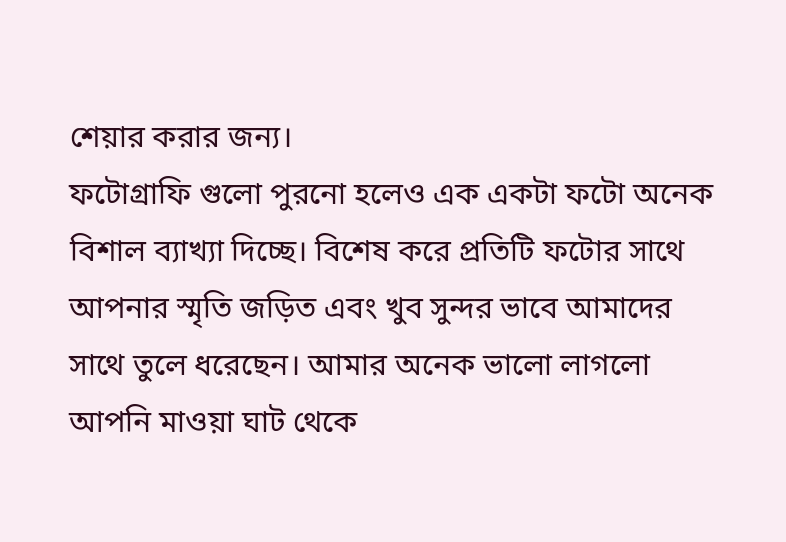শেয়ার করার জন্য।
ফটোগ্রাফি গুলো পুরনো হলেও এক একটা ফটো অনেক বিশাল ব্যাখ্যা দিচ্ছে। বিশেষ করে প্রতিটি ফটোর সাথে আপনার স্মৃতি জড়িত এবং খুব সুন্দর ভাবে আমাদের সাথে তুলে ধরেছেন। আমার অনেক ভালো লাগলো আপনি মাওয়া ঘাট থেকে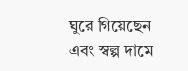ঘুরে গিয়েছেন এবং স্বল্প দামে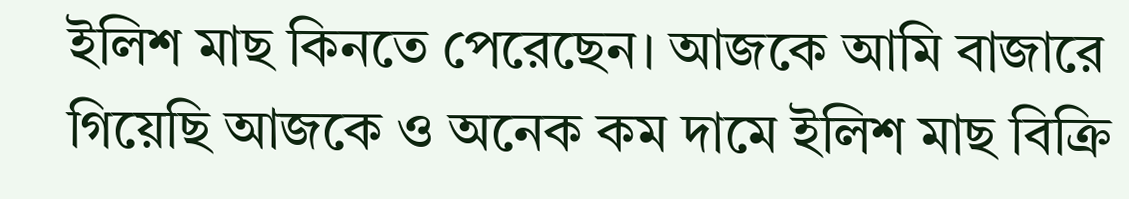ইলিশ মাছ কিনতে পেরেছেন। আজকে আমি বাজারে গিয়েছি আজকে ও অনেক কম দামে ইলিশ মাছ বিক্রি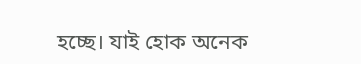হচ্ছে। যাই হোক অনেক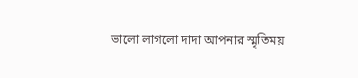ভালো লাগলো দাদা আপনার স্মৃতিময়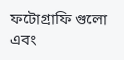ফটোগ্রাফি গুলো এবং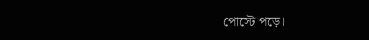পোস্টে পড়ে।